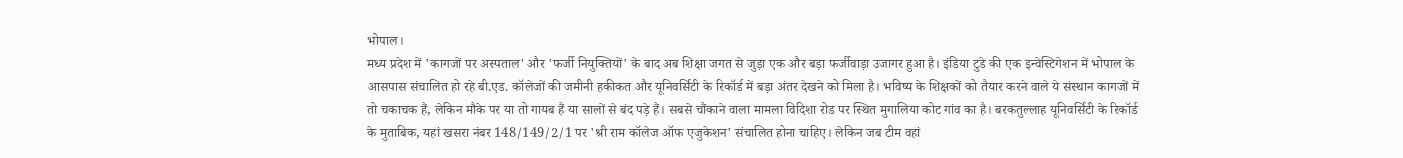भोपाल।
मध्य प्रदेश में 'कागजों पर अस्पताल' और 'फर्जी नियुक्तियों' के बाद अब शिक्षा जगत से जुड़ा एक और बड़ा फर्जीवाड़ा उजागर हुआ है। इंडिया टुडे की एक इन्वेस्टिगेशन में भोपाल के आसपास संचालित हो रहे बी.एड. कॉलेजों की जमीनी हकीकत और यूनिवर्सिटी के रिकॉर्ड में बड़ा अंतर देखने को मिला है। भविष्य के शिक्षकों को तैयार करने वाले ये संस्थान कागजों में तो चकाचक हैं, लेकिन मौके पर या तो गायब हैं या सालों से बंद पड़े हैं। सबसे चौंकाने वाला मामला विदिशा रोड पर स्थित मुगालिया कोट गांव का है। बरकतुल्लाह यूनिवर्सिटी के रिकॉर्ड के मुताबिक, यहां खसरा नंबर 148/149/2/1 पर 'श्री राम कॉलेज ऑफ एजुकेशन' संचालित होना चाहिए। लेकिन जब टीम वहां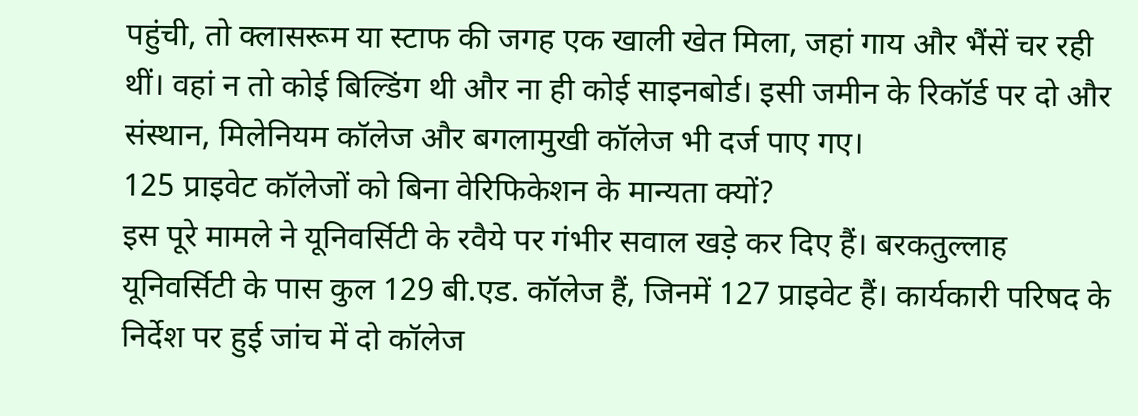पहुंची, तो क्लासरूम या स्टाफ की जगह एक खाली खेत मिला, जहां गाय और भैंसें चर रही थीं। वहां न तो कोई बिल्डिंग थी और ना ही कोई साइनबोर्ड। इसी जमीन के रिकॉर्ड पर दो और संस्थान, मिलेनियम कॉलेज और बगलामुखी कॉलेज भी दर्ज पाए गए।
125 प्राइवेट कॉलेजों को बिना वेरिफिकेशन के मान्यता क्यों?
इस पूरे मामले ने यूनिवर्सिटी के रवैये पर गंभीर सवाल खड़े कर दिए हैं। बरकतुल्लाह यूनिवर्सिटी के पास कुल 129 बी.एड. कॉलेज हैं, जिनमें 127 प्राइवेट हैं। कार्यकारी परिषद के निर्देश पर हुई जांच में दो कॉलेज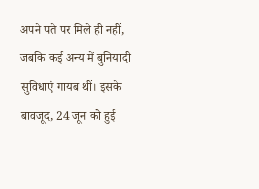अपने पते पर मिले ही नहीं, जबकि कई अन्य में बुनियादी सुविधाएं गायब थीं। इसके बावजूद, 24 जून को हुई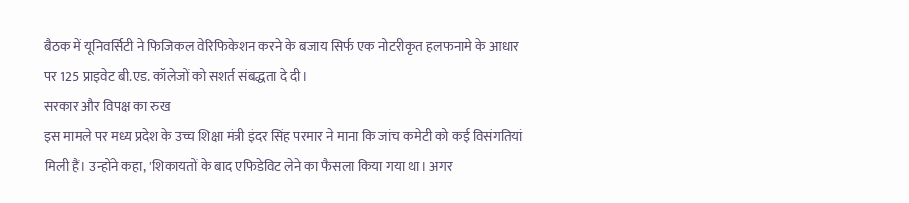बैठक में यूनिवर्सिटी ने फिजिकल वेरिफिकेशन करने के बजाय सिर्फ एक नोटरीकृत हलफनामे के आधार पर 125 प्राइवेट बी.एड. कॉलेजों को सशर्त संबद्धता दे दी।
सरकार और विपक्ष का रुख
इस मामले पर मध्य प्रदेश के उच्च शिक्षा मंत्री इंदर सिंह परमार ने माना कि जांच कमेटी को कई विसंगतियां मिली हैं। उन्होंने कहा, 'शिकायतों के बाद एफिडेविट लेने का फैसला किया गया था। अगर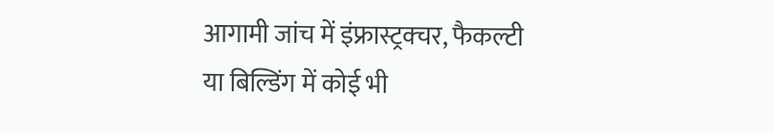आगामी जांच में इंफ्रास्ट्रक्चर, फैकल्टी या बिल्डिंग में कोई भी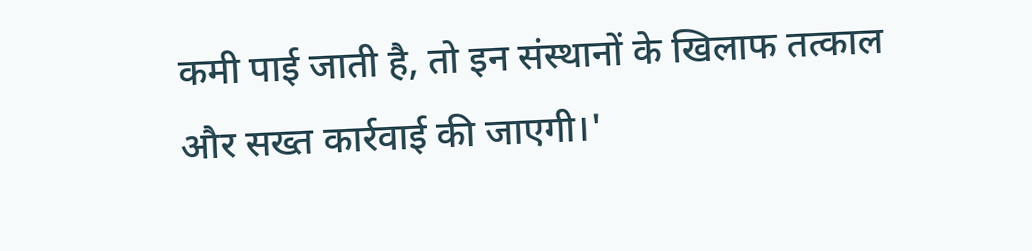कमी पाई जाती है, तो इन संस्थानों के खिलाफ तत्काल और सख्त कार्रवाई की जाएगी।'